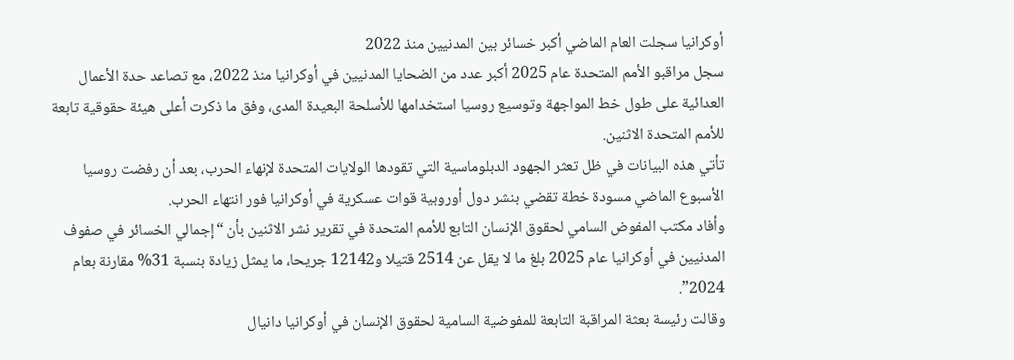أوكرانيا سجلت العام الماضي أكبر خسائر بين المدنيين منذ 2022
سجل مراقبو الأمم المتحدة عام 2025 أكبر عدد من الضحايا المدنيين في أوكرانيا منذ 2022، مع تصاعد حدة الأعمال العدائية على طول خط المواجهة وتوسيع روسيا استخدامها للأسلحة البعيدة المدى، وفق ما ذكرت أعلى هيئة حقوقية تابعة للأمم المتحدة الاثنين.
تأتي هذه البيانات في ظل تعثر الجهود الدبلوماسية التي تقودها الولايات المتحدة لإنهاء الحرب، بعد أن رفضت روسيا الأسبوع الماضي مسودة خطة تقضي بنشر دول أوروبية قوات عسكرية في أوكرانيا فور انتهاء الحرب.
وأفاد مكتب المفوض السامي لحقوق الإنسان التابع للأمم المتحدة في تقرير نشر الاثنين بأن “إجمالي الخسائر في صفوف المدنيين في أوكرانيا عام 2025 بلغ ما لا يقل عن 2514 قتيلا و12142 جريحا، ما يمثل زيادة بنسبة 31% مقارنة بعام 2024”.
وقالت رئيسة بعثة المراقبة التابعة للمفوضية السامية لحقوق الإنسان في أوكرانيا دانيال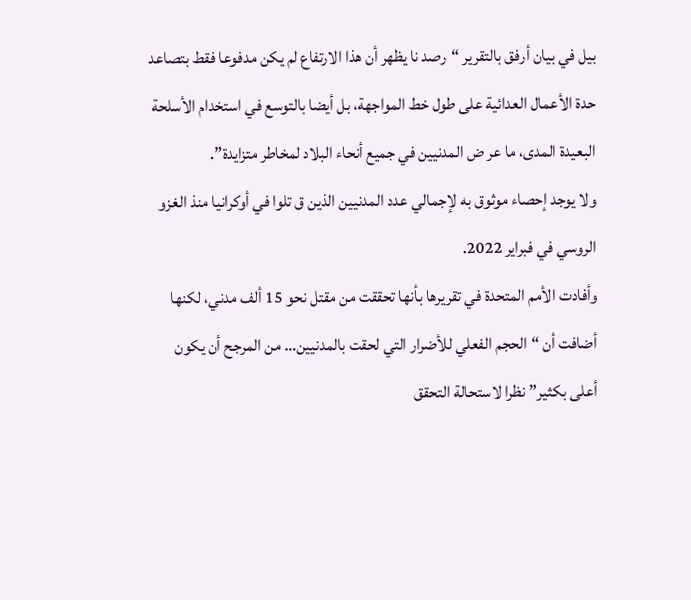بيل في بيان أرفق بالتقرير “رصد نا يظهر أن هذا الارتفاع لم يكن مدفوعا فقط بتصاعد حدة الأعمال العدائية على طول خط المواجهة، بل أيضا بالتوسع في استخدام الأسلحة البعيدة المدى، ما عر ض المدنيين في جميع أنحاء البلاد لمخاطر متزايدة”.
ولا يوجد إحصاء موثوق به لإجمالي عدد المدنيين الذين ق تلوا في أوكرانيا منذ الغزو الروسي في فبراير 2022.
وأفادت الأمم المتحدة في تقريرها بأنها تحققت من مقتل نحو 15 ألف مدني، لكنها أضافت أن “الحجم الفعلي للأضرار التي لحقت بالمدنيين… من المرجح أن يكون أعلى بكثير” نظرا لاستحالة التحقق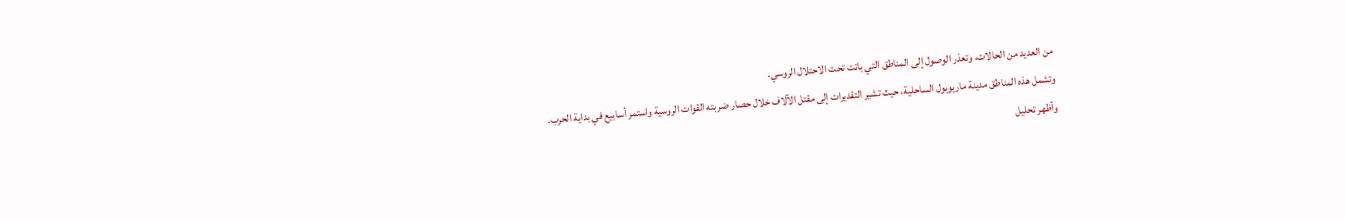من العديد من الحالات، وتعذر الوصول إلى المناطق التي باتت تحت الاحتلال الروسي.
وتشمل هذه المناطق مدينة ماريوبول الساحلية، حيث تشير التقديرات إلى مقتل الآلاف خلال حصار ضربته القوات الروسية واستمر أسابيع في بداية الحرب.
وأظهر تحليل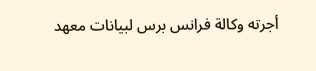أجرته وكالة فرانس برس لبيانات معهد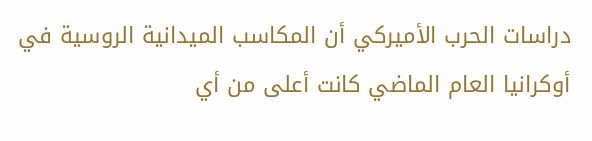دراسات الحرب الأميركي أن المكاسب الميدانية الروسية في أوكرانيا العام الماضي كانت أعلى من أي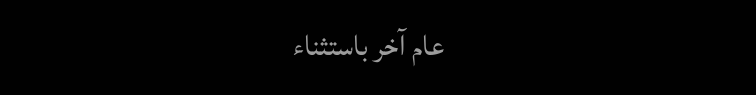عام آخر باستثناء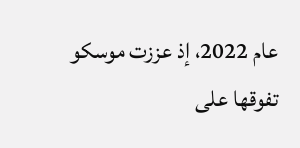عام 2022، إذ عززت موسكو تفوقها على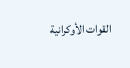القوات الأوكرانية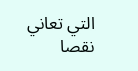التي تعاني نقصا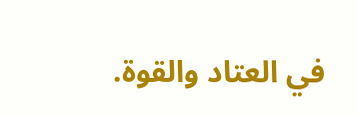في العتاد والقوة.